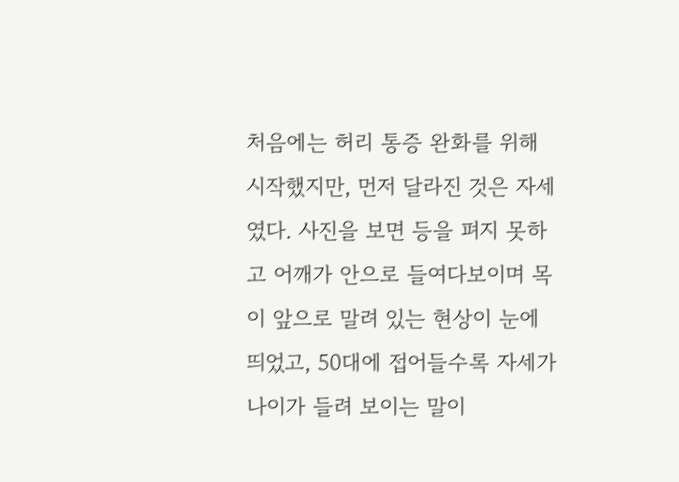처음에는 허리 통증 완화를 위해 시작했지만, 먼저 달라진 것은 자세였다. 사진을 보면 등을 펴지 못하고 어깨가 안으로 들여다보이며 목이 앞으로 말려 있는 현상이 눈에 띄었고, 50대에 접어들수록 자세가 나이가 들려 보이는 말이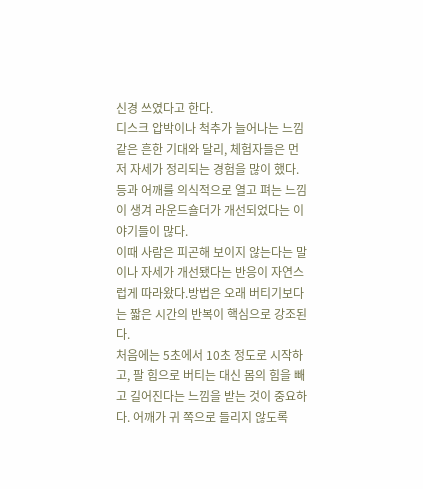신경 쓰였다고 한다.
디스크 압박이나 척추가 늘어나는 느낌 같은 흔한 기대와 달리, 체험자들은 먼저 자세가 정리되는 경험을 많이 했다. 등과 어깨를 의식적으로 열고 펴는 느낌이 생겨 라운드숄더가 개선되었다는 이야기들이 많다.
이때 사람은 피곤해 보이지 않는다는 말이나 자세가 개선됐다는 반응이 자연스럽게 따라왔다.방법은 오래 버티기보다는 짧은 시간의 반복이 핵심으로 강조된다.
처음에는 5초에서 10초 정도로 시작하고, 팔 힘으로 버티는 대신 몸의 힘을 빼고 길어진다는 느낌을 받는 것이 중요하다. 어깨가 귀 쪽으로 들리지 않도록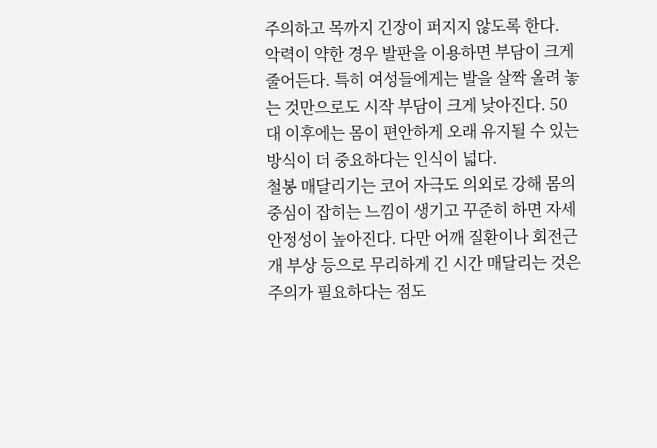주의하고 목까지 긴장이 퍼지지 않도록 한다.
악력이 약한 경우 발판을 이용하면 부담이 크게 줄어든다. 특히 여성들에게는 발을 살짝 올려 놓는 것만으로도 시작 부담이 크게 낮아진다. 50대 이후에는 몸이 편안하게 오래 유지될 수 있는 방식이 더 중요하다는 인식이 넓다.
철봉 매달리기는 코어 자극도 의외로 강해 몸의 중심이 잡히는 느낌이 생기고 꾸준히 하면 자세 안정성이 높아진다. 다만 어깨 질환이나 회전근개 부상 등으로 무리하게 긴 시간 매달리는 것은 주의가 필요하다는 점도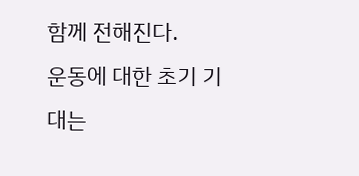함께 전해진다.
운동에 대한 초기 기대는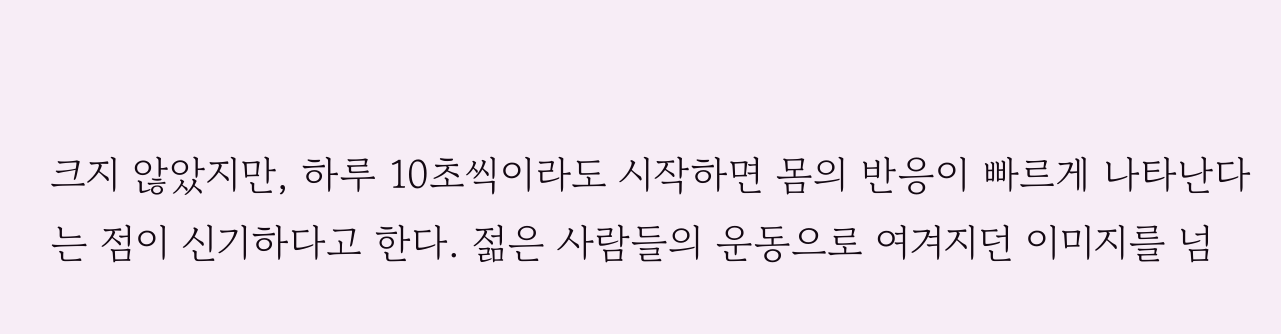크지 않았지만, 하루 10초씩이라도 시작하면 몸의 반응이 빠르게 나타난다는 점이 신기하다고 한다. 젊은 사람들의 운동으로 여겨지던 이미지를 넘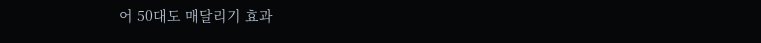어 50대도 매달리기 효과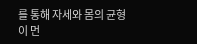를 통해 자세와 몸의 균형이 먼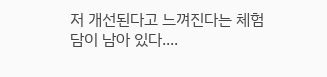저 개선된다고 느껴진다는 체험담이 남아 있다....